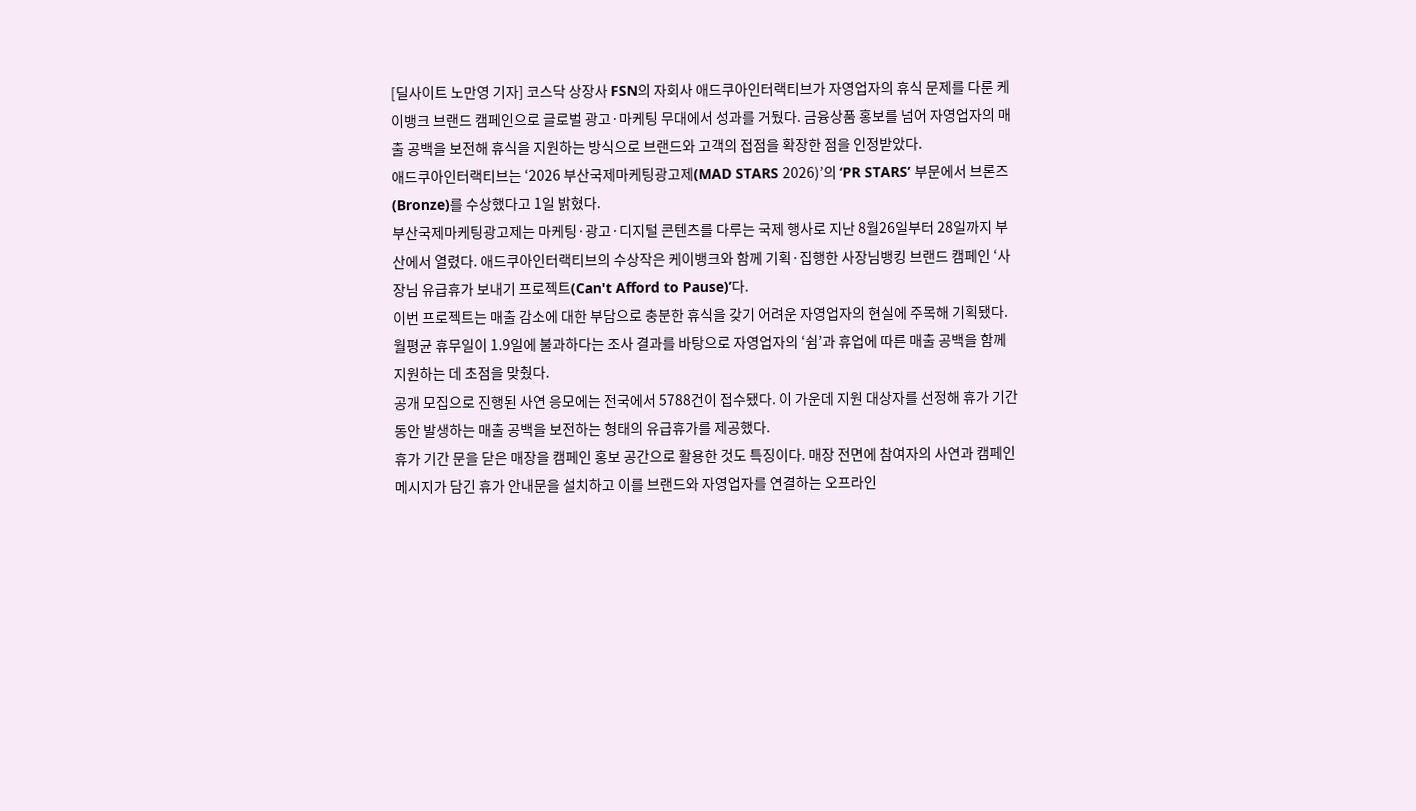[딜사이트 노만영 기자] 코스닥 상장사 FSN의 자회사 애드쿠아인터랙티브가 자영업자의 휴식 문제를 다룬 케이뱅크 브랜드 캠페인으로 글로벌 광고·마케팅 무대에서 성과를 거뒀다. 금융상품 홍보를 넘어 자영업자의 매출 공백을 보전해 휴식을 지원하는 방식으로 브랜드와 고객의 접점을 확장한 점을 인정받았다.
애드쿠아인터랙티브는 ‘2026 부산국제마케팅광고제(MAD STARS 2026)’의 ‘PR STARS’ 부문에서 브론즈(Bronze)를 수상했다고 1일 밝혔다.
부산국제마케팅광고제는 마케팅·광고·디지털 콘텐츠를 다루는 국제 행사로 지난 8월26일부터 28일까지 부산에서 열렸다. 애드쿠아인터랙티브의 수상작은 케이뱅크와 함께 기획·집행한 사장님뱅킹 브랜드 캠페인 ‘사장님 유급휴가 보내기 프로젝트(Can't Afford to Pause)’다.
이번 프로젝트는 매출 감소에 대한 부담으로 충분한 휴식을 갖기 어려운 자영업자의 현실에 주목해 기획됐다. 월평균 휴무일이 1.9일에 불과하다는 조사 결과를 바탕으로 자영업자의 ‘쉼’과 휴업에 따른 매출 공백을 함께 지원하는 데 초점을 맞췄다.
공개 모집으로 진행된 사연 응모에는 전국에서 5788건이 접수됐다. 이 가운데 지원 대상자를 선정해 휴가 기간 동안 발생하는 매출 공백을 보전하는 형태의 유급휴가를 제공했다.
휴가 기간 문을 닫은 매장을 캠페인 홍보 공간으로 활용한 것도 특징이다. 매장 전면에 참여자의 사연과 캠페인 메시지가 담긴 휴가 안내문을 설치하고 이를 브랜드와 자영업자를 연결하는 오프라인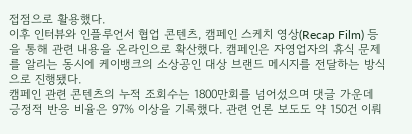접점으로 활용했다.
이후 인터뷰와 인플루언서 협업 콘텐츠, 캠페인 스케치 영상(Recap Film) 등을 통해 관련 내용을 온라인으로 확산했다. 캠페인은 자영업자의 휴식 문제를 알리는 동시에 케이뱅크의 소상공인 대상 브랜드 메시지를 전달하는 방식으로 진행됐다.
캠페인 관련 콘텐츠의 누적 조회수는 1800만회를 넘어섰으며 댓글 가운데 긍정적 반응 비율은 97% 이상을 기록했다. 관련 언론 보도도 약 150건 이뤄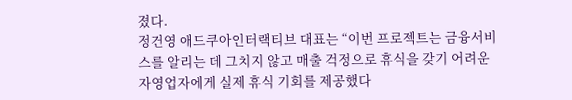졌다.
정건영 애드쿠아인터랙티브 대표는 “이번 프로젝트는 금융서비스를 알리는 데 그치지 않고 매출 걱정으로 휴식을 갖기 어려운 자영업자에게 실제 휴식 기회를 제공했다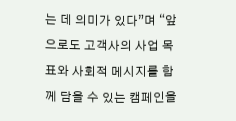는 데 의미가 있다”며 “앞으로도 고객사의 사업 목표와 사회적 메시지를 함께 담을 수 있는 캠페인을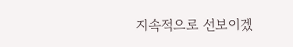지속적으로 선보이겠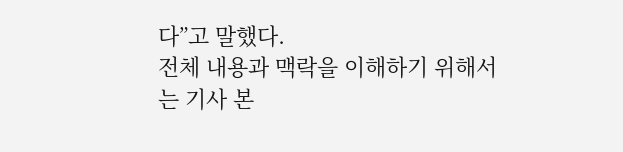다”고 말했다.
전체 내용과 맥락을 이해하기 위해서는 기사 본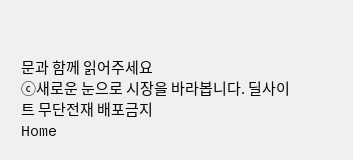문과 함께 읽어주세요
ⓒ새로운 눈으로 시장을 바라봅니다. 딜사이트 무단전재 배포금지
Home